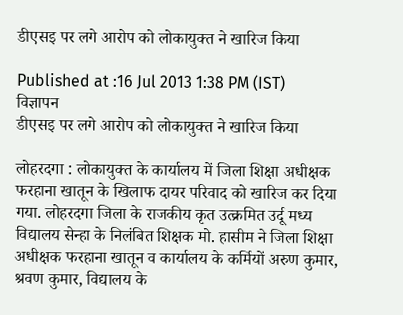डीएसइ पर लगे आरोप को लोकायुक्त ने खारिज किया

Published at :16 Jul 2013 1:38 PM (IST)
विज्ञापन
डीएसइ पर लगे आरोप को लोकायुक्त ने खारिज किया

लोहरदगा : लोकायुक्त के कार्यालय में जिला शिक्षा अधीक्षक फरहाना खातून के खिलाफ दायर परिवाद को खारिज कर दिया गया. लोहरदगा जिला के राजकीय कृत उत्क्रमित उर्दू मध्य विद्यालय सेन्हा के निलंबित शिक्षक मो. हासीम ने जिला शिक्षा अधीक्षक फरहाना खातून व कार्यालय के कर्मियों अरुण कुमार, श्रवण कुमार, विद्यालय के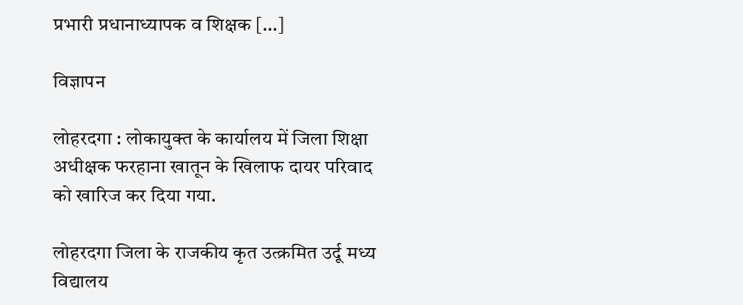प्रभारी प्रधानाध्यापक व शिक्षक […]

विज्ञापन

लोहरदगा : लोकायुक्त के कार्यालय में जिला शिक्षा अधीक्षक फरहाना खातून के खिलाफ दायर परिवाद को खारिज कर दिया गया.

लोहरदगा जिला के राजकीय कृत उत्क्रमित उर्दू मध्य विद्यालय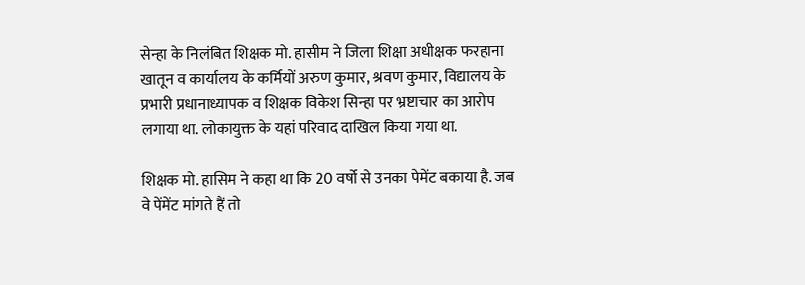सेन्हा के निलंबित शिक्षक मो. हासीम ने जिला शिक्षा अधीक्षक फरहाना खातून व कार्यालय के कर्मियों अरुण कुमार, श्रवण कुमार, विद्यालय के प्रभारी प्रधानाध्यापक व शिक्षक विकेश सिन्हा पर भ्रष्टाचार का आरोप लगाया था. लोकायुक्त के यहां परिवाद दाखिल किया गया था.

शिक्षक मो. हासिम ने कहा था कि 20 वर्षो से उनका पेमेंट बकाया है. जब वे पेंमेंट मांगते हैं तो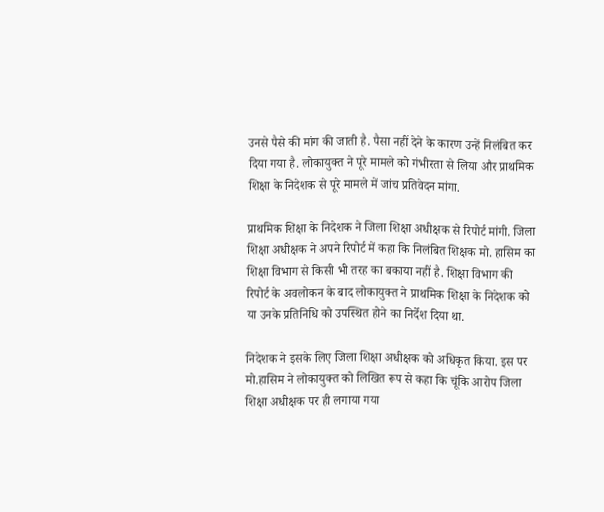उनसे पैसे की मांग की जाती है. पैसा नहीं देने के कारण उन्हें निलंबित कर दिया गया है. लोकायुक्त ने पूरे मामले को गंभीरता से लिया और प्राथमिक शिक्षा के निदेशक से पूरे मामले में जांच प्रतिवेदन मांगा.

प्राथमिक शिक्षा के निदेशक ने जिला शिक्षा अधीक्षक से रिपोर्ट मांगी. जिला शिक्षा अधीक्षक ने अपने रिपोर्ट में कहा कि निलंबित शिक्षक मो. हासिम का शिक्षा विभाग से किसी भी तरह का बकाया नहीं है. शिक्षा विभाग की रिपोर्ट के अवलोकन के बाद लोकायुक्त ने प्राथमिक शिक्षा के निदेशक को या उनके प्रतिनिधि को उपस्थित होने का निर्देश दिया था.

निदेशक ने इसके लिए जिला शिक्षा अधीक्षक को अधिकृत किया. इस पर मो.हासिम ने लोकायुक्त को लिखित रूप से कहा कि चूंकि आरोप जिला शिक्षा अधीक्षक पर ही लगाया गया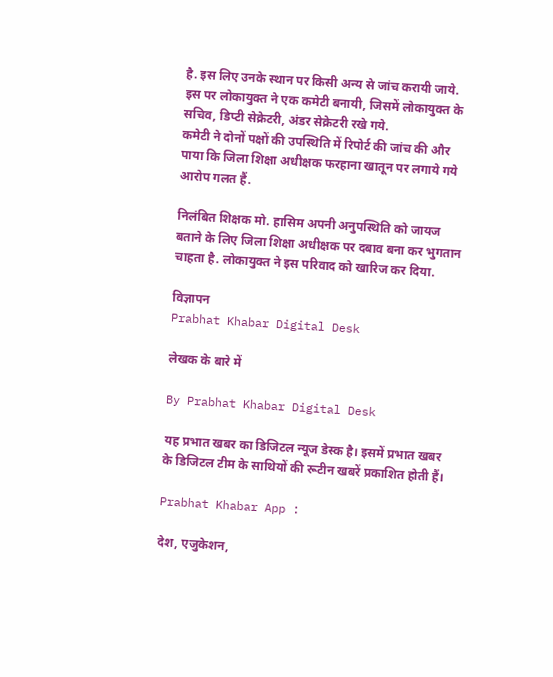है. इस लिए उनके स्थान पर किसी अन्य से जांच करायी जाये. इस पर लोकायुक्त ने एक कमेटी बनायी, जिसमें लोकायुक्त के सचिव, डिप्टी सेक्रेटरी, अंडर सेक्रेटरी रखे गये.
कमेटी ने दोनों पक्षों की उपस्थिति में रिपोर्ट की जांच की और पाया कि जिला शिक्षा अधीक्षक फरहाना खातून पर लगाये गये आरोप गलत हैं.

निलंबित शिक्षक मो. हासिम अपनी अनुपस्थिति को जायज बताने के लिए जिला शिक्षा अधीक्षक पर दबाव बना कर भुगतान चाहता है. लोकायुक्त ने इस परिवाद को खारिज कर दिया.

विज्ञापन
Prabhat Khabar Digital Desk

लेखक के बारे में

By Prabhat Khabar Digital Desk

यह प्रभात खबर का डिजिटल न्यूज डेस्क है। इसमें प्रभात खबर के डिजिटल टीम के साथियों की रूटीन खबरें प्रकाशित होती हैं।

Prabhat Khabar App :

देश, एजुकेशन,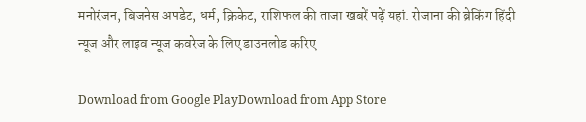मनोरंजन, बिजनेस अपडेट, धर्म, क्रिकेट, राशिफल की ताजा खबरें पढ़ें यहां. रोजाना की ब्रेकिंग हिंदी न्यूज और लाइव न्यूज कवरेज के लिए डाउनलोड करिए

Download from Google PlayDownload from App Store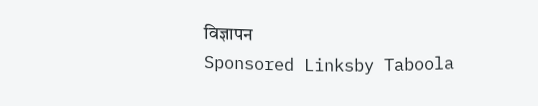विज्ञापन
Sponsored Linksby Taboola